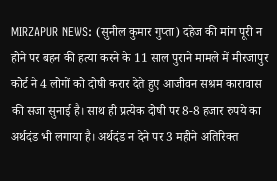MIRZAPUR NEWS: (सुनील कुमार गुप्ता) दहेज की मांग पूरी न होने पर बहन की हत्या करने के 11 साल पुराने मामले में मीरजापुर कोर्ट ने 4 लोगों को दोषी करार देते हुए आजीवन सश्रम कारावास की सजा सुनाई है। साथ ही प्रत्येक दोषी पर 8-8 हजार रुपये का अर्थदंड भी लगाया है। अर्थदंड न देने पर 3 महीने अतिरिक्त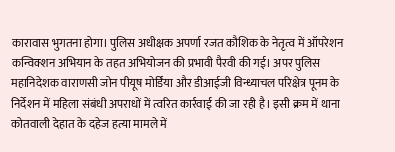कारावास भुगतना होगा। पुलिस अधीक्षक अपर्णा रजत कौशिक के नेतृत्व में ऑपरेशन कन्विक्शन अभियान के तहत अभियोजन की प्रभावी पैरवी की गई। अपर पुलिस महानिदेशक वाराणसी जोन पीयूष मोर्डिया और डीआईजी विन्ध्याचल परिक्षेत्र पूनम के निर्देशन में महिला संबंधी अपराधों में त्वरित कार्रवाई की जा रही है। इसी क्रम में थाना कोतवाली देहात के दहेज हत्या मामले में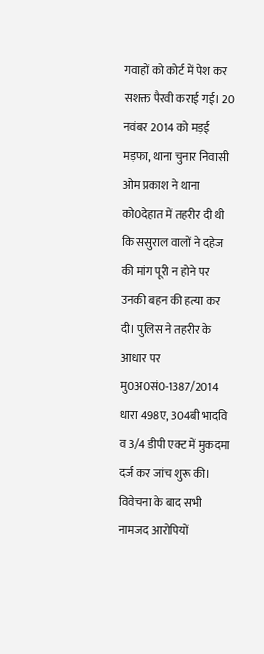गवाहों को कोर्ट में पेश कर सशक्त पैरवी कराई गई। 20 नवंबर 2014 को मड़ई मड़फा, थाना चुनार निवासी ओम प्रकाश ने थाना को0देहात में तहरीर दी थी कि ससुराल वालों ने दहेज की मांग पूरी न होने पर उनकी बहन की हत्या कर दी। पुलिस ने तहरीर के आधार पर मु0अ0सं0-1387/2014 धारा 498ए, 304बी भादवि व 3/4 डीपी एक्ट में मुकदमा दर्ज कर जांच शुरू की। विवेचना के बाद सभी नामजद आरोपियों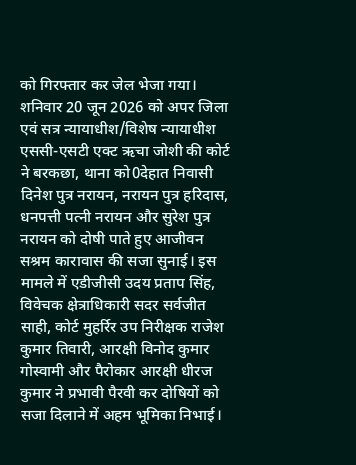को गिरफ्तार कर जेल भेजा गया। शनिवार 20 जून 2026 को अपर जिला एवं सत्र न्यायाधीश/विशेष न्यायाधीश एससी-एसटी एक्ट ऋचा जोशी की कोर्ट ने बरकछा, थाना को0देहात निवासी दिनेश पुत्र नरायन, नरायन पुत्र हरिदास, धनपत्ती पत्नी नरायन और सुरेश पुत्र नरायन को दोषी पाते हुए आजीवन सश्रम कारावास की सजा सुनाई। इस मामले में एडीजीसी उदय प्रताप सिंह, विवेचक क्षेत्राधिकारी सदर सर्वजीत साही, कोर्ट मुहर्रिर उप निरीक्षक राजेश कुमार तिवारी, आरक्षी विनोद कुमार गोस्वामी और पैरोकार आरक्षी धीरज कुमार ने प्रभावी पैरवी कर दोषियों को सजा दिलाने में अहम भूमिका निभाई।